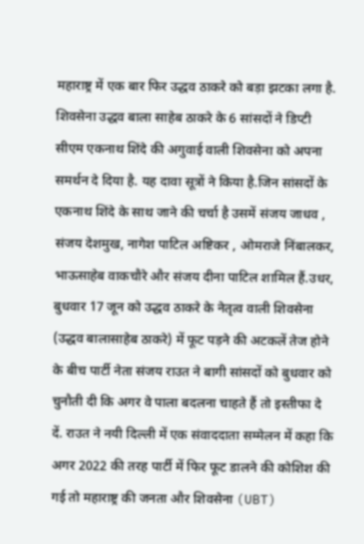महाराष्ट्र में एक बार फिर उद्धव ठाकरे को बड़ा झटका लगा है. शिवसेना उद्धव बाला साहेब ठाकरे के 6 सांसदों ने डिप्टी सीएम एकनाथ शिंदे की अगुवाई वाली शिवसेना को अपना समर्थन दे दिया है. यह दावा सूत्रों ने किया है.जिन सांसदों के एकनाथ शिंदे के साथ जाने की चर्चा है उसमें संजय जाधव , संजय देशमुख, नागेश पाटिल अष्टिकर , ओमराजे निंबालकर, भाऊसाहेब वाकचौरे और संजय दीना पाटिल शामिल हैं.उधर, बुधवार 17 जून को उद्धव ठाकरे के नेतृत्व वाली शिवसेना (उद्धव बालासाहेब ठाकरे) में फूट पड़ने की अटकलें तेज होने के बीच पार्टी नेता संजय राउत ने बागी सांसदों को बुधवार को चुनौती दी कि अगर वे पाला बदलना चाहते हैं तो इस्तीफा दे दें. राउत ने नयी दिल्ली में एक संवाददाता सम्मेलन में कहा कि अगर 2022 की तरह पार्टी में फिर फूट डालने की कोशिश की गई तो महाराष्ट्र की जनता और शिवसेना (UBT)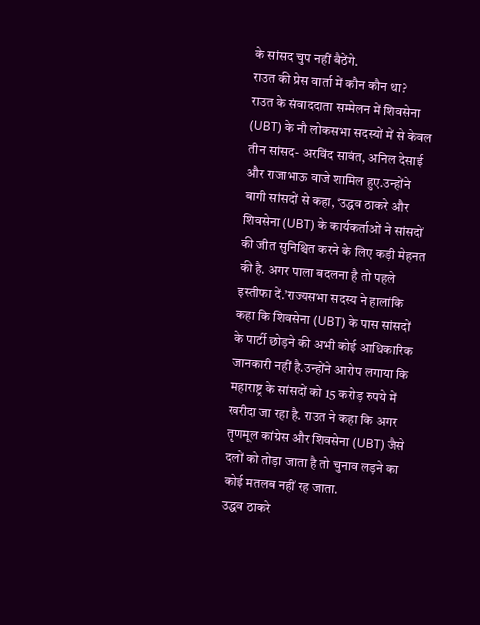के सांसद चुप नहीं बैठेंगे.
राउत की प्रेस वार्ता में कौन कौन था?
राउत के संवाददाता सम्मेलन में शिवसेना (UBT) के नौ लोकसभा सदस्यों में से केवल तीन सांसद- अरविंद सावंत, अनिल देसाई और राजाभाऊ वाजे शामिल हुए.उन्होंने बागी सांसदों से कहा, ‘उद्धव ठाकरे और शिवसेना (UBT) के कार्यकर्ताओं ने सांसदों की जीत सुनिश्चित करने के लिए कड़ी मेहनत की है. अगर पाला बदलना है तो पहले इस्तीफा दें.’राज्यसभा सदस्य ने हालांकि कहा कि शिवसेना (UBT) के पास सांसदों के पार्टी छोड़ने की अभी कोई आधिकारिक जानकारी नहीं है.उन्होंने आरोप लगाया कि महाराष्ट्र के सांसदों को 15 करोड़ रुपये में खरीदा जा रहा है. राउत ने कहा कि अगर तृणमूल कांग्रेस और शिवसेना (UBT) जैसे दलों को तोड़ा जाता है तो चुनाव लड़ने का कोई मतलब नहीं रह जाता.
उद्धव ठाकरे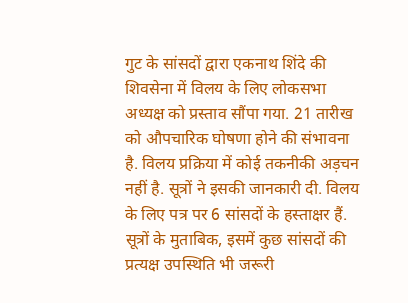गुट के सांसदों द्वारा एकनाथ शिंदे की शिवसेना में विलय के लिए लोकसभा अध्यक्ष को प्रस्ताव सौंपा गया. 21 तारीख को औपचारिक घोषणा होने की संभावना है. विलय प्रक्रिया में कोई तकनीकी अड़चन नहीं है. सूत्रों ने इसकी जानकारी दी. विलय के लिए पत्र पर 6 सांसदों के हस्ताक्षर हैं. सूत्रों के मुताबिक, इसमें कुछ सांसदों की प्रत्यक्ष उपस्थिति भी जरूरी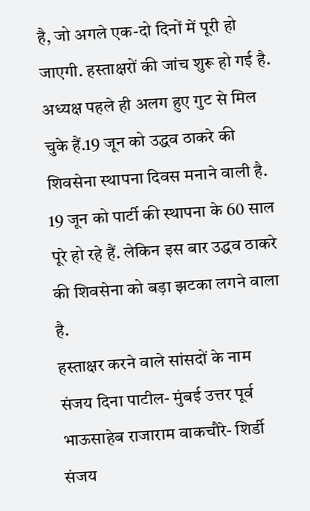है, जो अगले एक-दो दिनों में पूरी हो जाएगी. हस्ताक्षरों की जांच शुरू हो गई है. अध्यक्ष पहले ही अलग हुए गुट से मिल चुके हैं.19 जून को उद्धव ठाकरे की शिवसेना स्थापना दिवस मनाने वाली है. 19 जून को पार्टी की स्थापना के 60 साल पूरे हो रहे हैं. लेकिन इस बार उद्धव ठाकरे की शिवसेना को बड़ा झटका लगने वाला है.
हस्ताक्षर करने वाले सांसदों के नाम
संजय दिना पाटील- मुंबई उत्तर पूर्व
भाऊसाहेब राजाराम वाकचौरे- शिर्डी
संजय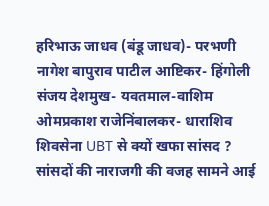हरिभाऊ जाधव (बंडू जाधव)- परभणी
नागेश बापुराव पाटील आष्टिकर- हिंगोली
संजय देशमुख- यवतमाल-वाशिम
ओमप्रकाश राजेनिंबालकर- धाराशिव
शिवसेना UBT से क्यों खफा सांसद ?
सांसदों की नाराजगी की वजह सामने आई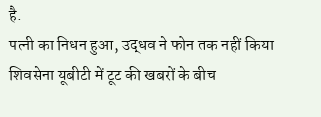है.
पत्नी का निधन हुआ, उद्धव ने फोन तक नहीं किया
शिवसेना यूबीटी में टूट की खबरों के बीच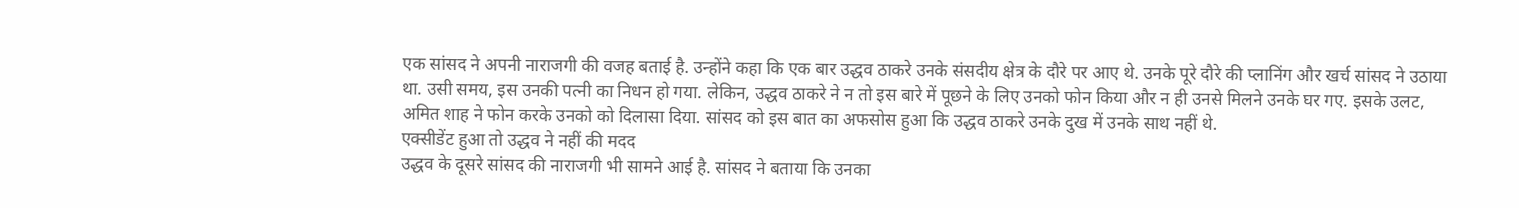एक सांसद ने अपनी नाराजगी की वजह बताई है. उन्होंने कहा कि एक बार उद्धव ठाकरे उनके संसदीय क्षेत्र के दौरे पर आए थे. उनके पूरे दौरे की प्लानिंग और खर्च सांसद ने उठाया था. उसी समय, इस उनकी पत्नी का निधन हो गया. लेकिन, उद्धव ठाकरे ने न तो इस बारे में पूछने के लिए उनको फोन किया और न ही उनसे मिलने उनके घर गए. इसके उलट, अमित शाह ने फोन करके उनको को दिलासा दिया. सांसद को इस बात का अफसोस हुआ कि उद्धव ठाकरे उनके दुख में उनके साथ नहीं थे.
एक्सीडेंट हुआ तो उद्धव ने नहीं की मदद
उद्धव के दूसरे सांसद की नाराजगी भी सामने आई है. सांसद ने बताया कि उनका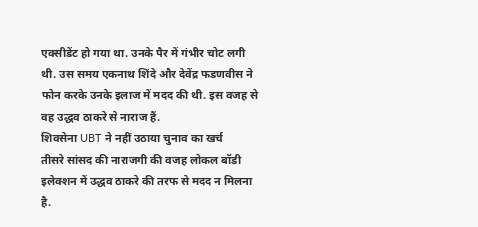एक्सीडेंट हो गया था. उनके पैर में गंभीर चोट लगी थी. उस समय एकनाथ शिंदे और देवेंद्र फडणवीस ने फोन करके उनके इलाज में मदद की थी. इस वजह से वह उद्धव ठाकरे से नाराज हैं.
शिवसेना UBT ने नहीं उठाया चुनाव का खर्च
तीसरे सांसद की नाराजगी की वजह लोकल बॉडी इलेक्शन में उद्धव ठाकरे की तरफ से मदद न मिलना है.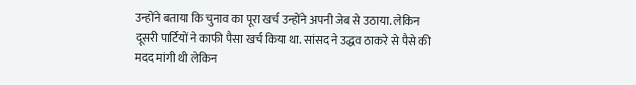उन्होंने बताया कि चुनाव का पूरा खर्च उन्होंने अपनी जेब से उठाया. लेकिन दूसरी पार्टियों ने काफी पैसा खर्च किया था. सांसद ने उद्धव ठाकरे से पैसे की मदद मांगी थी लेकिन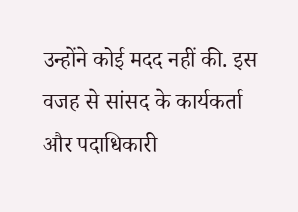उन्होंने कोई मदद नहीं की. इस वजह से सांसद के कार्यकर्ता और पदाधिकारी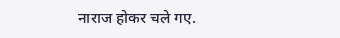नाराज होकर चले गए.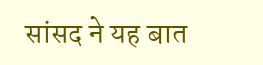सांसद ने यह बात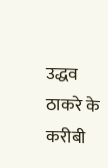उद्धव ठाकरे के करीबी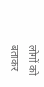लोगों को बताकर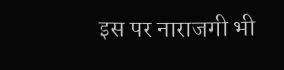इस पर नाराजगी भी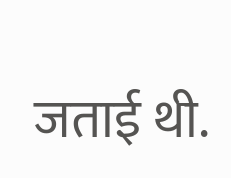जताई थी.